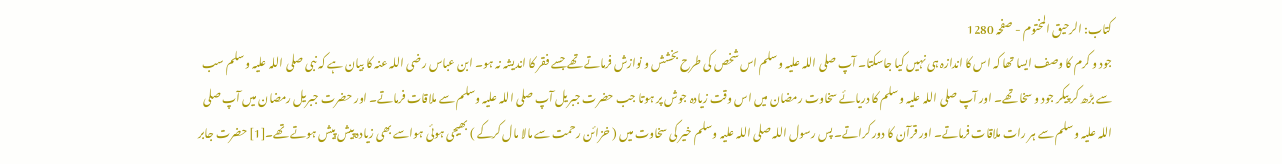کتاب: الرحیق المختوم - صفحہ 1280
جود و کرم کا وصف ایسا تھا کہ اس کا اندازہ ہی نہیں کیا جاسکتا۔ آپ صلی اللہ علیہ وسلم اس شخص کی طرح بخشش و نوازش فرماتے تھے جسے فقر کا اندیشہ نہ ہو۔ ابن عباس رضی اللہ عنہ کا بیان ہے کہ نبی صلی اللہ علیہ وسلم سب سے بڑھ کر پیکر جود و سخا تھے۔ اور آپ صلی اللہ علیہ وسلم کا دریائے سخاوت رمضان میں اس وقت زیادہ جوش پر ہوتا جب حضرت جبریل آپ صلی اللہ علیہ وسلم سے ملاقات فرماتے۔ اور حضرت جبریل رمضان میں آپ صلی اللہ علیہ وسلم سے ہر رات ملاقات فرماتے۔ اور قرآن کا دور کراتے۔ پس رسول اللہ صلی اللہ علیہ وسلم خیر کی سخاوت میں ( خزائن رحمت سے مالا مال کرکے ) بھیجی ہوئی ہواسے بھی زیادہ پیش پیش ہوتے تھے۔[1] حضرت جابر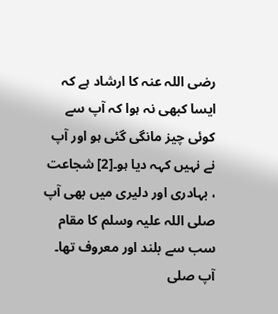رضی اللہ عنہ کا ارشاد ہے کہ ایسا کبھی نہ ہوا کہ آپ سے کوئی چیز مانگی گئی ہو اور آپ نے نہیں کہہ دیا ہو۔[2] شجاعت ، بہادری اور دلیری میں بھی آپ صلی اللہ علیہ وسلم کا مقام سب سے بلند اور معروف تھا۔ آپ صلی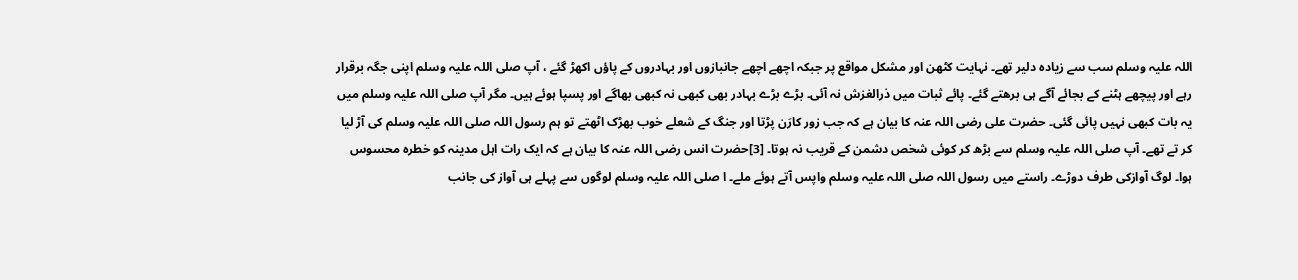اللہ علیہ وسلم سب سے زیادہ دلیر تھے۔ نہایت کٹھن اور مشکل مواقع پر جبکہ اچھے اچھے جانبازوں اور بہادروں کے پاؤں اکھڑ گئے ، آپ صلی اللہ علیہ وسلم اپنی جگہ برقرار رہے اور پیچھے ہٹنے کے بجائے آگے ہی برھتے گئے۔ پائے ثبات میں ذرالغزش نہ آئی۔ بڑے بڑے بہادر بھی کبھی نہ کبھی بھاگے اور پسپا ہوئے ہیں۔ مگر آپ صلی اللہ علیہ وسلم میں یہ بات کبھی نہیں پائی گئی۔ حضرت علی رضی اللہ عنہ کا بیان ہے کہ جب زور کارَن پڑتا اور جنگ کے شعلے خوب بھڑک اٹھتے تو ہم رسول اللہ صلی اللہ علیہ وسلم کی آڑ لیا کر تے تھے۔ آپ صلی اللہ علیہ وسلم سے بڑھ کر کوئی شخص دشمن کے قریب نہ ہوتا۔ [3]حضرت انس رضی اللہ عنہ کا بیان ہے کہ ایک رات اہل مدینہ کو خطرہ محسوس ہوا۔ لوگ آوازکی طرف دوڑے۔ راستے میں رسول اللہ صلی اللہ علیہ وسلم واپس آتے ہوئے ملے۔ ا صلی اللہ علیہ وسلم لوگوں سے پہلے ہی آواز کی جانب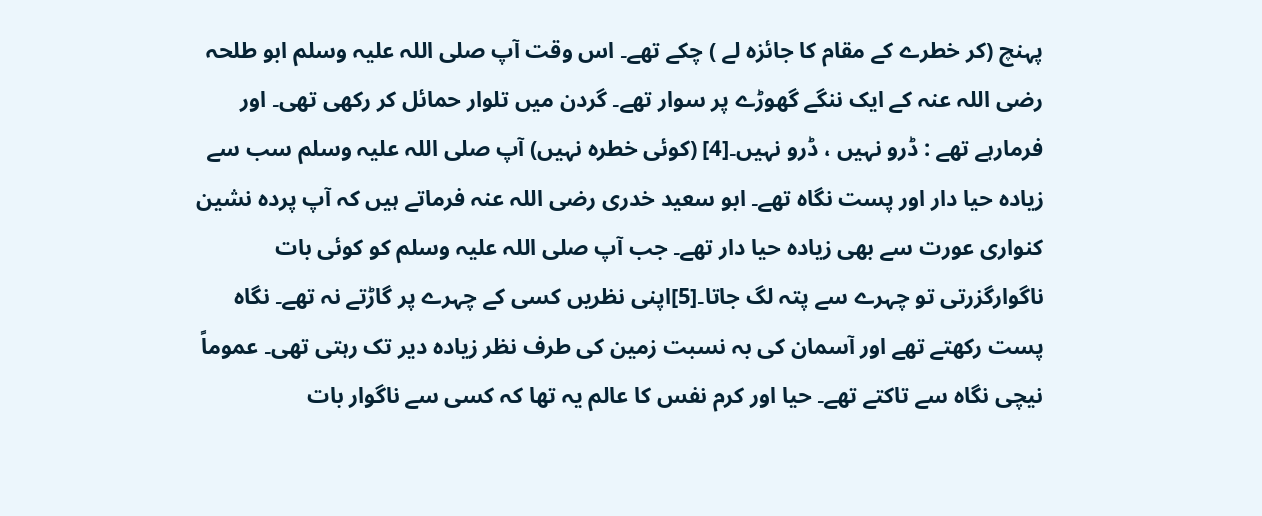پہنچ (کر خطرے کے مقام کا جائزہ لے ) چکے تھے۔ اس وقت آپ صلی اللہ علیہ وسلم ابو طلحہ رضی اللہ عنہ کے ایک ننگے گھوڑے پر سوار تھے۔ گردن میں تلوار حمائل کر رکھی تھی۔ اور فرمارہے تھے : ڈرو نہیں ، ڈرو نہیں۔[4] (کوئی خطرہ نہیں) آپ صلی اللہ علیہ وسلم سب سے زیادہ حیا دار اور پست نگاہ تھے۔ ابو سعید خدری رضی اللہ عنہ فرماتے ہیں کہ آپ پردہ نشین کنواری عورت سے بھی زیادہ حیا دار تھے۔ جب آپ صلی اللہ علیہ وسلم کو کوئی بات ناگوارگزرتی تو چہرے سے پتہ لگ جاتا۔[5]اپنی نظریں کسی کے چہرے پر گاڑتے نہ تھے۔ نگاہ پست رکھتے تھے اور آسمان کی بہ نسبت زمین کی طرف نظر زیادہ دیر تک رہتی تھی۔ عموماً نیچی نگاہ سے تاکتے تھے۔ حیا اور کرم نفس کا عالم یہ تھا کہ کسی سے ناگوار بات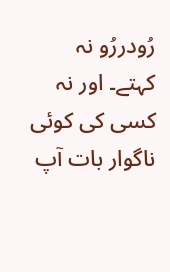رُودررُو نہ کہتے۔ اور نہ کسی کی کوئی ناگوار بات آپ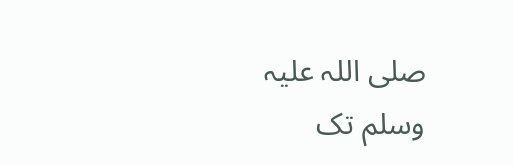صلی اللہ علیہ وسلم تک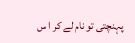پہنچتی تو نام لے کر ا س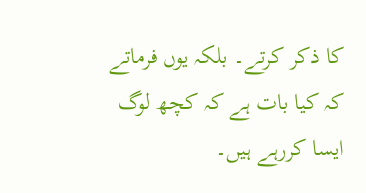کا ذکر کرتے۔ بلکہ یوں فرماتے کہ کیا بات ہے کہ کچھ لوگ ایسا کررہے ہیں۔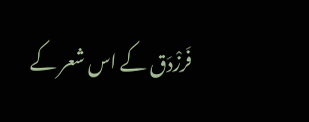فَرزْدَق کے اس شعر کے